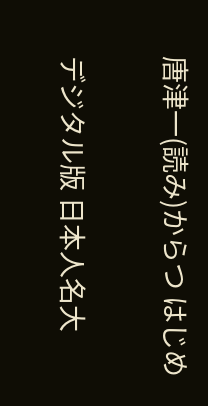唐津一(読み)からつ はじめ

デジタル版 日本人名大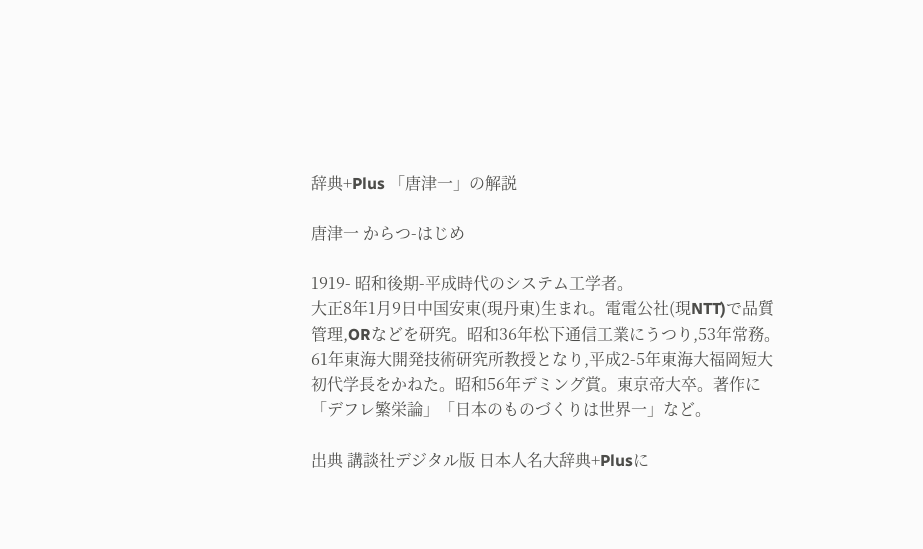辞典+Plus 「唐津一」の解説

唐津一 からつ-はじめ

1919- 昭和後期-平成時代のシステム工学者。
大正8年1月9日中国安東(現丹東)生まれ。電電公社(現NTT)で品質管理,ORなどを研究。昭和36年松下通信工業にうつり,53年常務。61年東海大開発技術研究所教授となり,平成2-5年東海大福岡短大初代学長をかねた。昭和56年デミング賞。東京帝大卒。著作に「デフレ繁栄論」「日本のものづくりは世界一」など。

出典 講談社デジタル版 日本人名大辞典+Plusに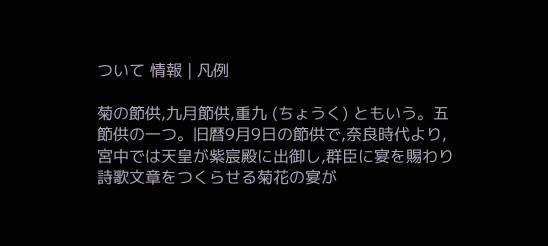ついて 情報 | 凡例

菊の節供,九月節供,重九 (ちょうく) ともいう。五節供の一つ。旧暦9月9日の節供で,奈良時代より,宮中では天皇が紫宸殿に出御し,群臣に宴を賜わり詩歌文章をつくらせる菊花の宴が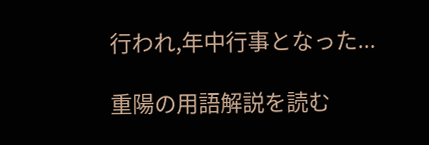行われ,年中行事となった...

重陽の用語解説を読む